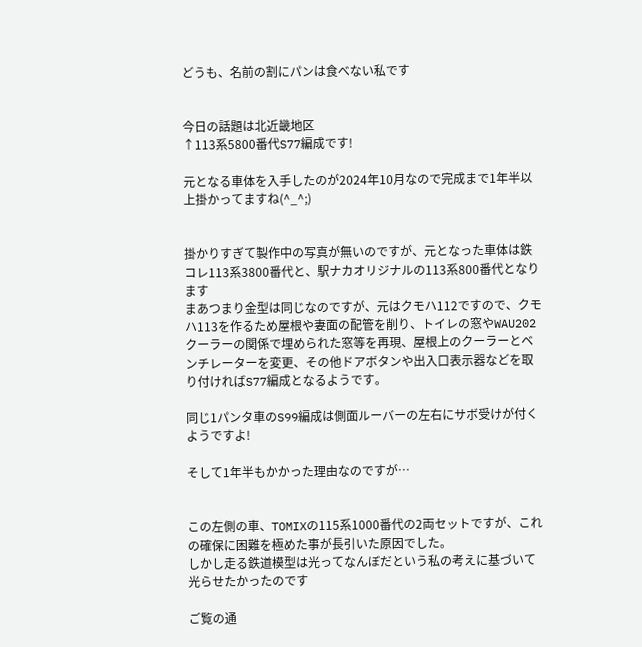どうも、名前の割にパンは食べない私です


今日の話題は北近畿地区
↑113系5800番代S77編成です!

元となる車体を入手したのが2024年10月なので完成まで1年半以上掛かってますね(^_^;)


掛かりすぎて製作中の写真が無いのですが、元となった車体は鉄コレ113系3800番代と、駅ナカオリジナルの113系800番代となります
まあつまり金型は同じなのですが、元はクモハ112ですので、クモハ113を作るため屋根や妻面の配管を削り、トイレの窓やWAU202クーラーの関係で埋められた窓等を再現、屋根上のクーラーとベンチレーターを変更、その他ドアボタンや出入口表示器などを取り付ければS77編成となるようです。

同じ1パンタ車のS99編成は側面ルーバーの左右にサボ受けが付くようですよ!

そして1年半もかかった理由なのですが…


この左側の車、TOMIXの115系1000番代の2両セットですが、これの確保に困難を極めた事が長引いた原因でした。
しかし走る鉄道模型は光ってなんぼだという私の考えに基づいて光らせたかったのです

ご覧の通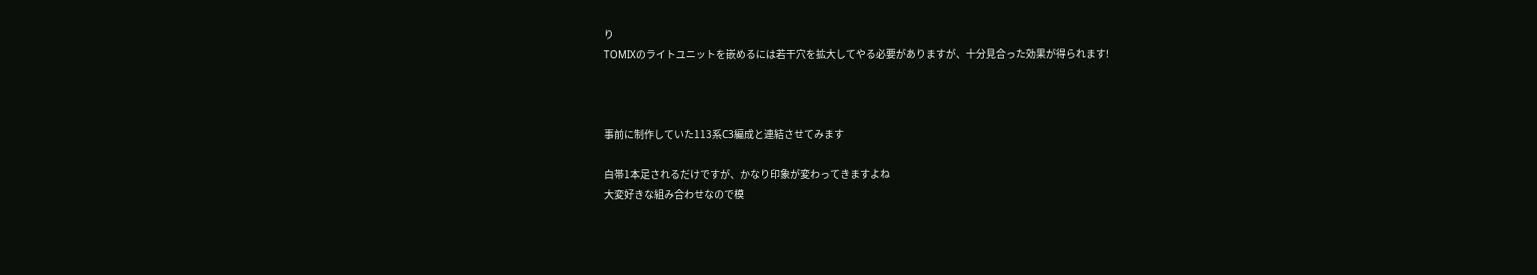り
TOMIXのライトユニットを嵌めるには若干穴を拡大してやる必要がありますが、十分見合った効果が得られます!



事前に制作していた113系C3編成と連結させてみます

白帯1本足されるだけですが、かなり印象が変わってきますよね
大変好きな組み合わせなので模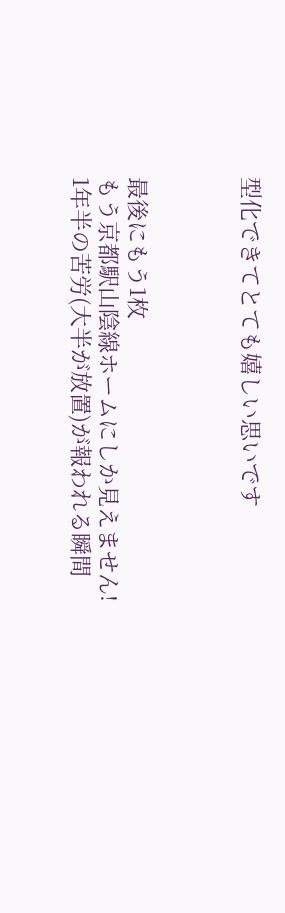型化できてとても嬉しい思いです



最後にもう1枚
もう京都駅山陰線ホームにしか見えません!
1年半の苦労(大半が放置)が報われる瞬間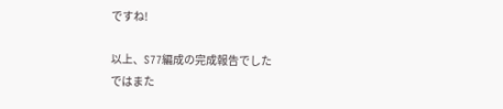ですね!

以上、S77編成の完成報告でした
ではまた